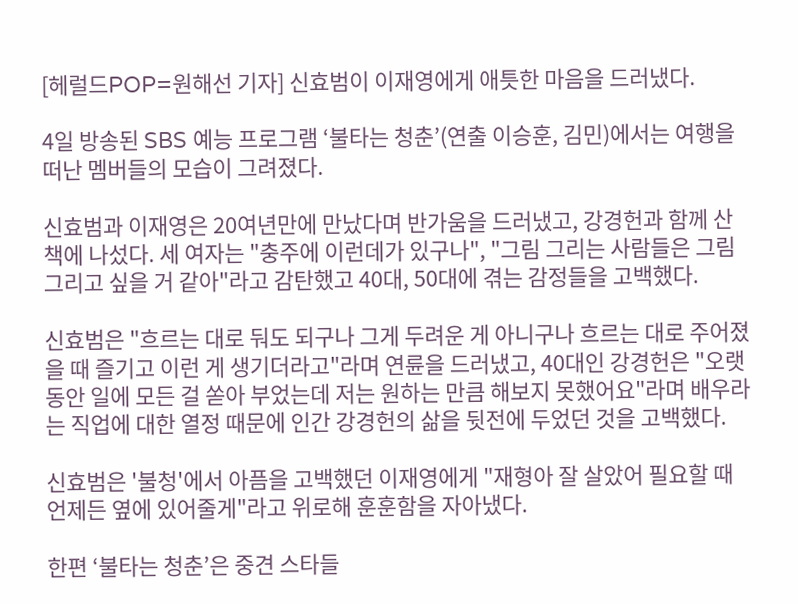[헤럴드POP=원해선 기자] 신효범이 이재영에게 애틋한 마음을 드러냈다.

4일 방송된 SBS 예능 프로그램 ‘불타는 청춘’(연출 이승훈, 김민)에서는 여행을 떠난 멤버들의 모습이 그려졌다.

신효범과 이재영은 20여년만에 만났다며 반가움을 드러냈고, 강경헌과 함께 산책에 나섰다. 세 여자는 "충주에 이런데가 있구나", "그림 그리는 사람들은 그림 그리고 싶을 거 같아"라고 감탄했고 40대, 50대에 겪는 감정들을 고백했다.

신효범은 "흐르는 대로 둬도 되구나 그게 두려운 게 아니구나 흐르는 대로 주어졌을 때 즐기고 이런 게 생기더라고"라며 연륜을 드러냈고, 40대인 강경헌은 "오랫동안 일에 모든 걸 쏟아 부었는데 저는 원하는 만큼 해보지 못했어요"라며 배우라는 직업에 대한 열정 때문에 인간 강경헌의 삶을 뒷전에 두었던 것을 고백했다.

신효범은 '불청'에서 아픔을 고백했던 이재영에게 "재형아 잘 살았어 필요할 때 언제든 옆에 있어줄게"라고 위로해 훈훈함을 자아냈다.

한편 ‘불타는 청춘’은 중견 스타들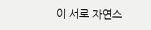이 서로 자연스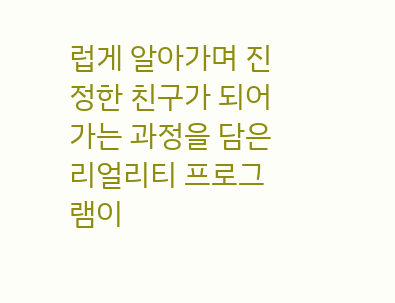럽게 알아가며 진정한 친구가 되어가는 과정을 담은 리얼리티 프로그램이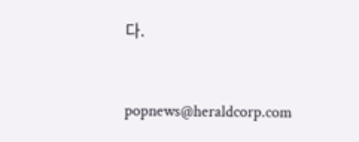다.


popnews@heraldcorp.com